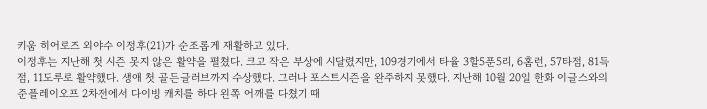키움 히어로즈 외야수 이정후(21)가 순조롭게 재활하고 있다.
이정후는 지난해 첫 시즌 못지 않은 활약을 펼쳤다. 크고 작은 부상에 시달렸지만, 109경기에서 타율 3할5푼5리, 6홈런, 57타점, 81득점, 11도루로 활약했다. 생애 첫 골든글러브까지 수상했다. 그러나 포스트시즌을 완주하지 못했다. 지난해 10월 20일 한화 이글스와의 준플레이오프 2차전에서 다이빙 캐치를 하다 왼쪽 어깨를 다쳤기 때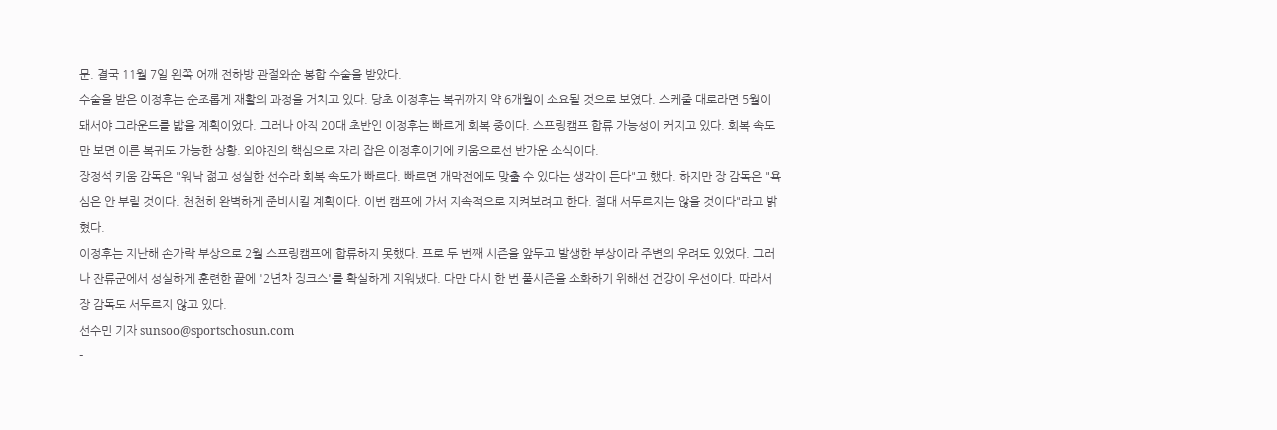문. 결국 11월 7일 왼쪽 어깨 전하방 관절와순 봉합 수술을 받았다.
수술을 받은 이정후는 순조롭게 재활의 과정을 거치고 있다. 당초 이정후는 복귀까지 약 6개월이 소요될 것으로 보였다. 스케줄 대로라면 5월이 돼서야 그라운드를 밟을 계획이었다. 그러나 아직 20대 초반인 이정후는 빠르게 회복 중이다. 스프링캠프 합류 가능성이 커지고 있다. 회복 속도만 보면 이른 복귀도 가능한 상황. 외야진의 핵심으로 자리 잡은 이정후이기에 키움으로선 반가운 소식이다.
장정석 키움 감독은 "워낙 젊고 성실한 선수라 회복 속도가 빠르다. 빠르면 개막전에도 맞출 수 있다는 생각이 든다"고 했다. 하지만 장 감독은 "욕심은 안 부릴 것이다. 천천히 완벽하게 준비시킬 계획이다. 이번 캠프에 가서 지속적으로 지켜보려고 한다. 절대 서두르지는 않을 것이다"라고 밝혔다.
이정후는 지난해 손가락 부상으로 2월 스프링캠프에 합류하지 못했다. 프로 두 번째 시즌을 앞두고 발생한 부상이라 주변의 우려도 있었다. 그러나 잔류군에서 성실하게 훈련한 끝에 '2년차 징크스'를 확실하게 지워냈다. 다만 다시 한 번 풀시즌을 소화하기 위해선 건강이 우선이다. 따라서 장 감독도 서두르지 않고 있다.
선수민 기자 sunsoo@sportschosun.com
-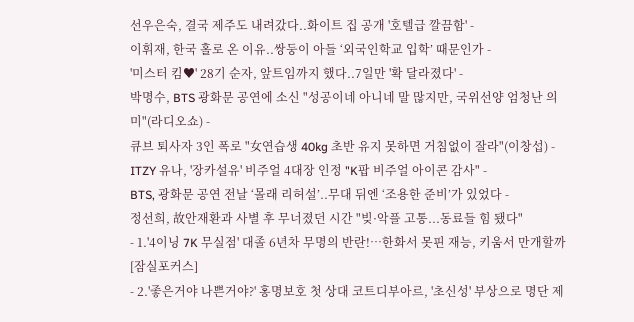선우은숙, 결국 제주도 내려갔다..화이트 집 공개 '호텔급 깔끔함' -
이휘재, 한국 홀로 온 이유..쌍둥이 아들 ‘외국인학교 입학’ 때문인가 -
'미스터 킴♥' 28기 순자, 앞트임까지 했다..7일만 '확 달라졌다' -
박명수, BTS 광화문 공연에 소신 "성공이네 아니네 말 많지만, 국위선양 엄청난 의미"(라디오쇼) -
큐브 퇴사자 3인 폭로 "女연습생 40kg 초반 유지 못하면 거침없이 잘라"(이창섭) -
ITZY 유나, '장카설유' 비주얼 4대장 인정 "K팝 비주얼 아이콘 감사" -
BTS, 광화문 공연 전날 ‘몰래 리허설’..무대 뒤엔 ‘조용한 준비’가 있었다 -
정선희, 故안재환과 사별 후 무너졌던 시간 "빚·악플 고통...동료들 힘 됐다"
- 1.'4이닝 7K 무실점' 대졸 6년차 무명의 반란!…한화서 못핀 재능, 키움서 만개할까 [잠실포커스]
- 2.'좋은거야 나쁜거야?' 홍명보호 첫 상대 코트디부아르, '초신성' 부상으로 명단 제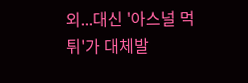외...대신 '아스널 먹튀'가 대체발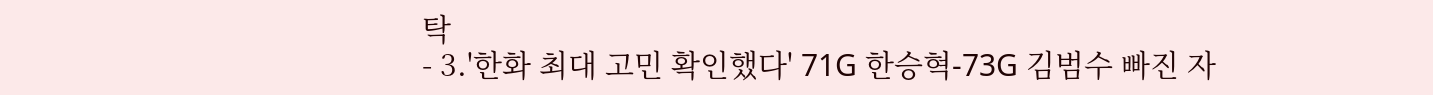탁
- 3.'한화 최대 고민 확인했다' 71G 한승혁-73G 김범수 빠진 자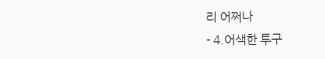리 어쩌나
- 4.어색한 투구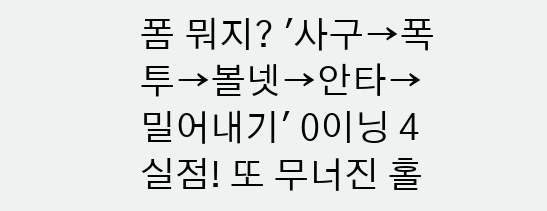폼 뭐지? '사구→폭투→볼넷→안타→밀어내기' 0이닝 4실점! 또 무너진 홀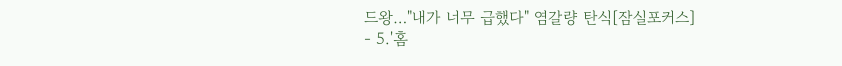드왕…"내가 너무 급했다" 염갈량 탄식[잠실포커스]
- 5.'홈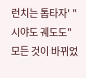런치는 톱타자' "시야도 궤도도" 모든 것이 바뀌었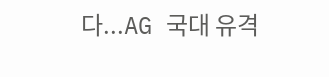다...AG 국대 유격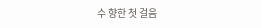수 향한 첫 걸음